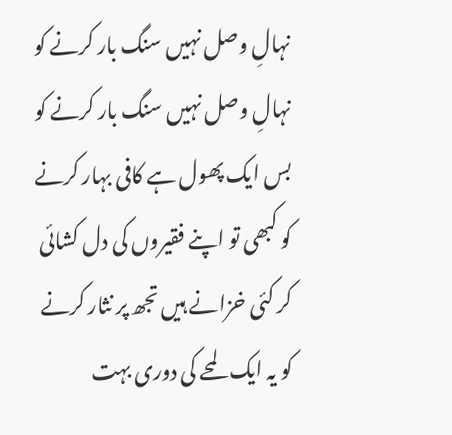نہالِ وصل نہیں سنگ بار کرنے کو
نہالِ وصل نہیں سنگ بار کرنے کو بس ایک پھول ہے کافی بہار کرنے کو کبھی تو اپنے فقیروں کی دل کشائی کر کئی خزانے ہیں تجھ پر نثار کرنے کو یہ ایک لمحے کی دوری بہت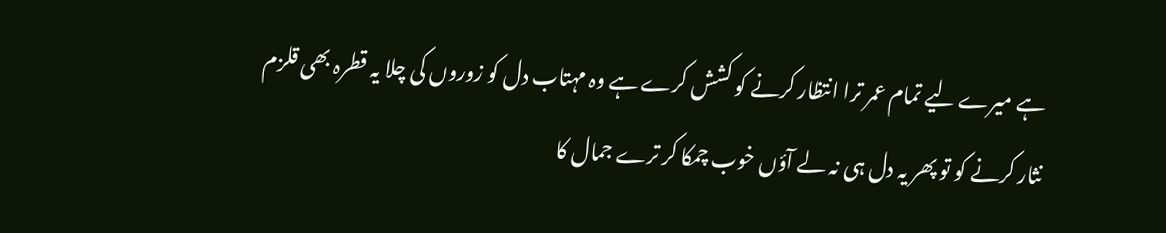ہے میرے لیے تمام عمر ترا انتظار کرنے کو کشش کرے ہے وہ مہتاب دل کو زوروں کی چلا یہ قطرہ بھی قلزم نثار کرنے کو تو پھر یہ دل ہی نہ لے آؤں خوب چمکا کر ترے جمال کا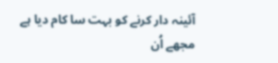آئینہ دار کرنے کو بہت سا کام دیا ہے مجھے اُن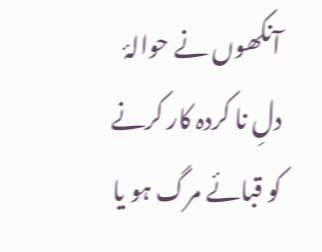آنکھوں نے حوالۂ دلِ نا کردہ کار کرنے کو قبائے مرگ ہو یا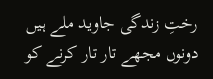رختِ زندگی جاوید ملے ہیں دونوں مجھے تار تار کرنے کو